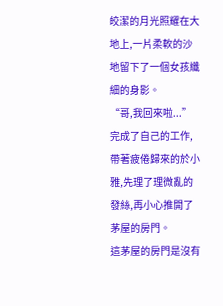皎潔的月光照耀在大地上,一片柔軟的沙地留下了一個女孩纖細的身影。
“哥,我回來啦...”
完成了自己的工作,帶著疲倦歸來的於小雅,先理了理微亂的發絲,再小心推開了茅屋的房門。
這茅屋的房門是沒有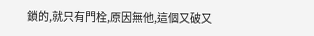鎖的,就只有門栓,原因無他,這個又破又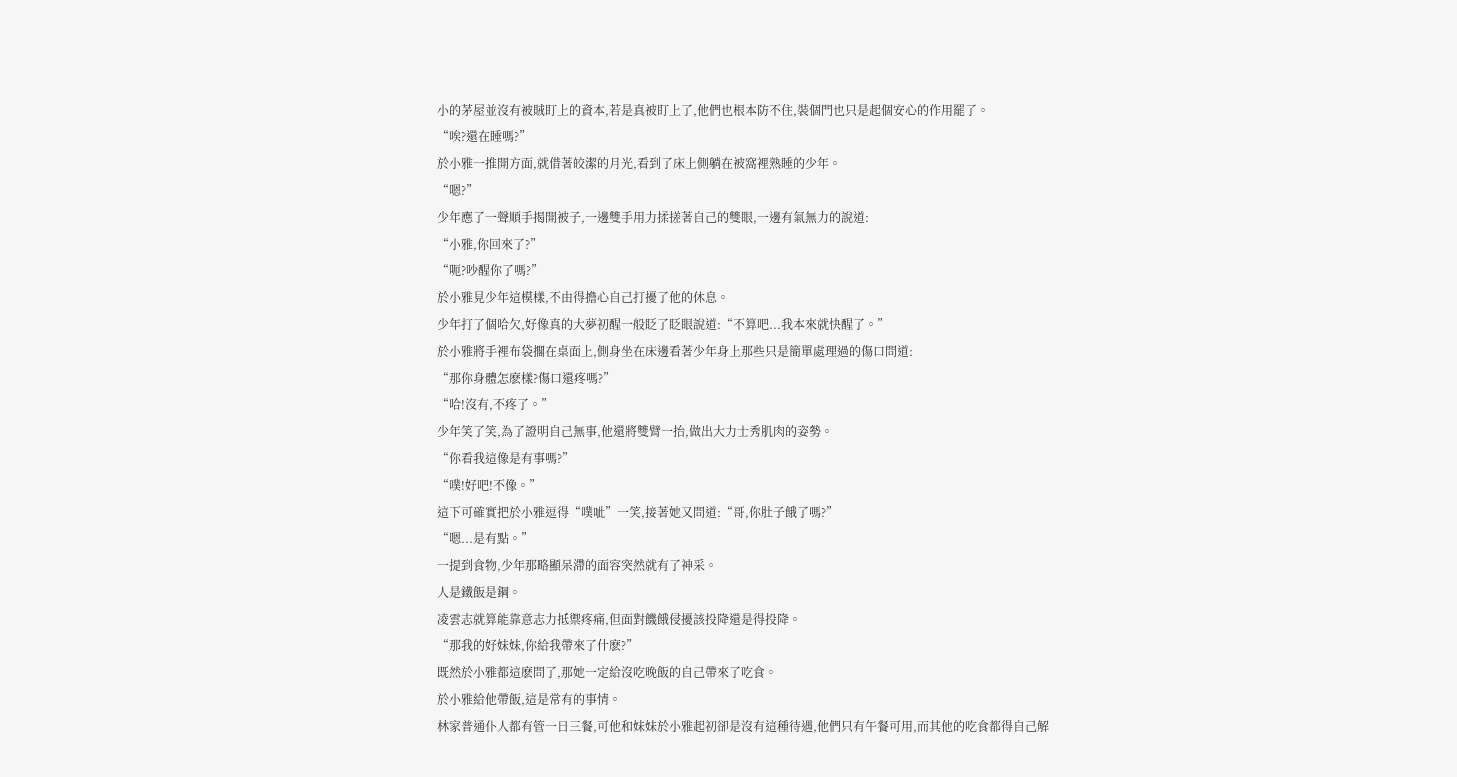小的茅屋並沒有被賊盯上的資本,若是真被盯上了,他們也根本防不住,裝個門也只是起個安心的作用罷了。
“唉?還在睡嗎?”
於小雅一推開方面,就借著皎潔的月光,看到了床上側躺在被窩裡熟睡的少年。
“嗯?”
少年應了一聲順手揭開被子,一邊雙手用力揉搓著自己的雙眼,一邊有氣無力的說道:
“小雅,你回來了?”
“呃?吵醒你了嗎?”
於小雅見少年這模樣,不由得擔心自己打擾了他的休息。
少年打了個哈欠,好像真的大夢初醒一般眨了眨眼說道:“不算吧...我本來就快醒了。”
於小雅將手裡布袋擱在桌面上,側身坐在床邊看著少年身上那些只是簡單處理過的傷口問道:
“那你身體怎麽樣?傷口還疼嗎?”
“哈!沒有,不疼了。”
少年笑了笑,為了證明自己無事,他還將雙臂一抬,做出大力士秀肌肉的姿勢。
“你看我這像是有事嗎?”
“噗!好吧!不像。”
這下可確實把於小雅逗得“噗呲”一笑,接著她又問道:“哥,你肚子餓了嗎?”
“嗯...是有點。”
一提到食物,少年那略顯呆滯的面容突然就有了神采。
人是鐵飯是鋼。
凌雲志就算能靠意志力抵禦疼痛,但面對饑餓侵擾該投降還是得投降。
“那我的好妹妹,你給我帶來了什麽?”
既然於小雅都這麽問了,那她一定給沒吃晚飯的自己帶來了吃食。
於小雅給他帶飯,這是常有的事情。
林家普通仆人都有管一日三餐,可他和妹妹於小雅起初卻是沒有這種待遇,他們只有午餐可用,而其他的吃食都得自己解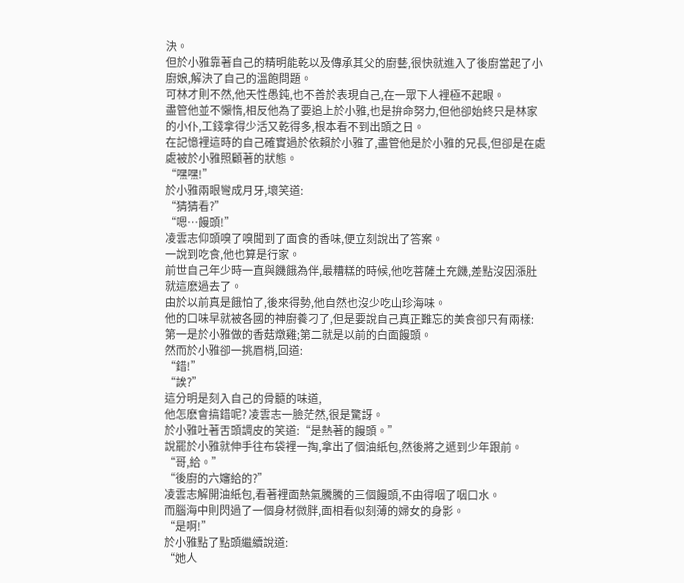決。
但於小雅靠著自己的精明能乾以及傳承其父的廚藝,很快就進入了後廚當起了小廚娘,解決了自己的溫飽問題。
可林才則不然,他天性愚鈍,也不善於表現自己,在一眾下人裡極不起眼。
盡管他並不懶惰,相反他為了要追上於小雅,也是拚命努力,但他卻始終只是林家的小仆,工錢拿得少活又乾得多,根本看不到出頭之日。
在記憶裡這時的自己確實過於依賴於小雅了,盡管他是於小雅的兄長,但卻是在處處被於小雅照顧著的狀態。
“嘿嘿!”
於小雅兩眼彎成月牙,壞笑道:
“猜猜看?”
“嗯…饅頭!”
凌雲志仰頭嗅了嗅聞到了面食的香味,便立刻說出了答案。
一說到吃食,他也算是行家。
前世自己年少時一直與饑餓為伴,最糟糕的時候,他吃菩薩土充饑,差點沒因漲肚就這麽過去了。
由於以前真是餓怕了,後來得勢,他自然也沒少吃山珍海味。
他的口味早就被各國的神廚養刁了,但是要說自己真正難忘的美食卻只有兩樣:
第一是於小雅做的香菇燉雞;第二就是以前的白面饅頭。
然而於小雅卻一挑眉梢,回道:
“錯!”
“誒?”
這分明是刻入自己的骨髓的味道,
他怎麽會搞錯呢? 凌雲志一臉茫然,很是驚訝。
於小雅吐著舌頭調皮的笑道:“是熱著的饅頭。”
說罷於小雅就伸手往布袋裡一掏,拿出了個油紙包,然後將之遞到少年跟前。
“哥,給。”
“後廚的六嬸給的?”
凌雲志解開油紙包,看著裡面熱氣騰騰的三個饅頭,不由得咽了咽口水。
而腦海中則閃過了一個身材微胖,面相看似刻薄的婦女的身影。
“是啊!”
於小雅點了點頭繼續說道:
“她人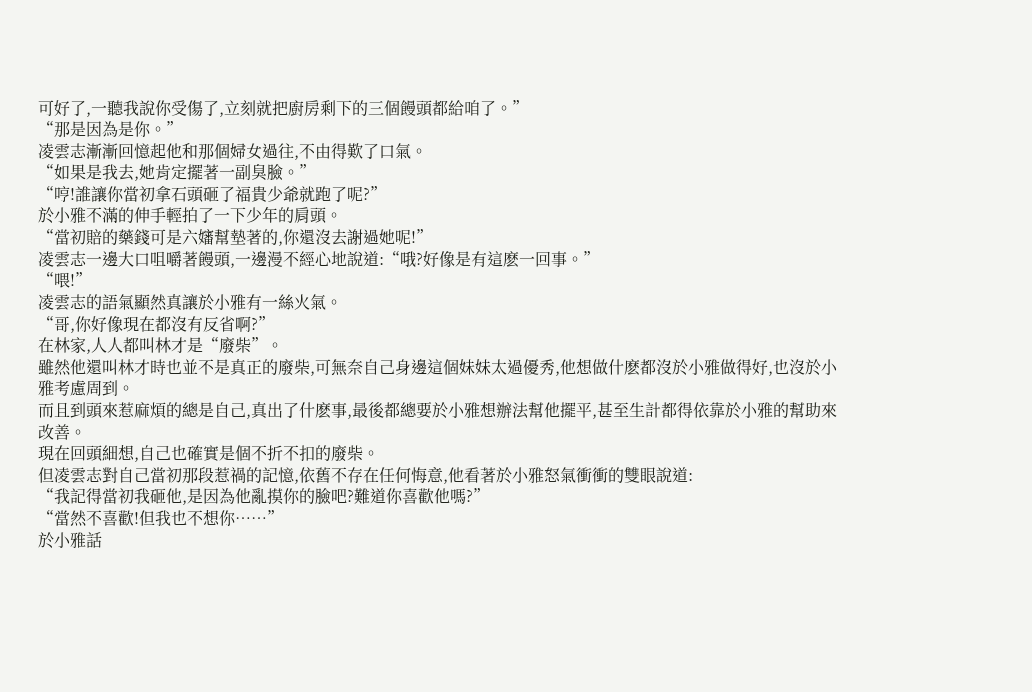可好了,一聽我說你受傷了,立刻就把廚房剩下的三個饅頭都給咱了。”
“那是因為是你。”
凌雲志漸漸回憶起他和那個婦女過往,不由得歎了口氣。
“如果是我去,她肯定擺著一副臭臉。”
“哼!誰讓你當初拿石頭砸了福貴少爺就跑了呢?”
於小雅不滿的伸手輕拍了一下少年的肩頭。
“當初賠的藥錢可是六嬸幫墊著的,你還沒去謝過她呢!”
凌雲志一邊大口咀嚼著饅頭,一邊漫不經心地說道:“哦?好像是有這麽一回事。”
“喂!”
凌雲志的語氣顯然真讓於小雅有一絲火氣。
“哥,你好像現在都沒有反省啊?”
在林家,人人都叫林才是“廢柴”。
雖然他還叫林才時也並不是真正的廢柴,可無奈自己身邊這個妹妹太過優秀,他想做什麽都沒於小雅做得好,也沒於小雅考慮周到。
而且到頭來惹麻煩的總是自己,真出了什麽事,最後都總要於小雅想辦法幫他擺平,甚至生計都得依靠於小雅的幫助來改善。
現在回頭細想,自己也確實是個不折不扣的廢柴。
但凌雲志對自己當初那段惹禍的記憶,依舊不存在任何悔意,他看著於小雅怒氣衝衝的雙眼說道:
“我記得當初我砸他,是因為他亂摸你的臉吧?難道你喜歡他嗎?”
“當然不喜歡!但我也不想你……”
於小雅話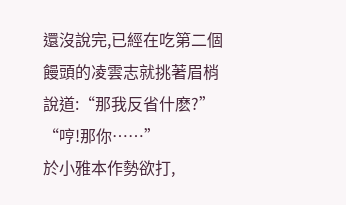還沒說完,已經在吃第二個饅頭的凌雲志就挑著眉梢說道:“那我反省什麽?”
“哼!那你……”
於小雅本作勢欲打,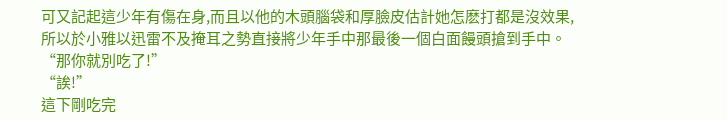可又記起這少年有傷在身,而且以他的木頭腦袋和厚臉皮估計她怎麽打都是沒效果,所以於小雅以迅雷不及掩耳之勢直接將少年手中那最後一個白面饅頭搶到手中。
“那你就別吃了!”
“誒!”
這下剛吃完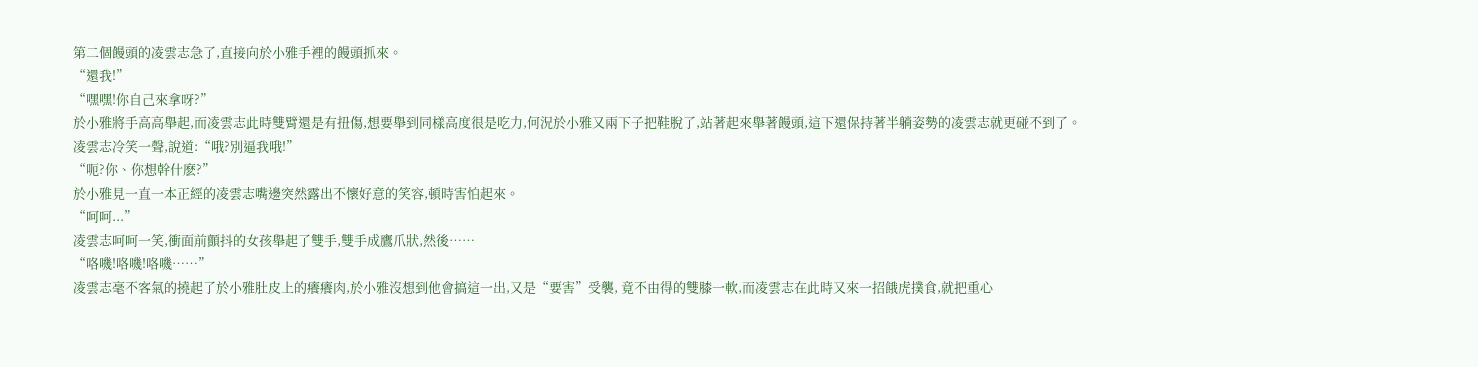第二個饅頭的凌雲志急了,直接向於小雅手裡的饅頭抓來。
“還我!”
“嘿嘿!你自己來拿呀?”
於小雅將手高高舉起,而凌雲志此時雙臂還是有扭傷,想要舉到同樣高度很是吃力,何況於小雅又兩下子把鞋脫了,站著起來舉著饅頭,這下還保持著半躺姿勢的凌雲志就更碰不到了。
凌雲志冷笑一聲,說道:“哦?別逼我哦!”
“呃?你、你想幹什麽?”
於小雅見一直一本正經的凌雲志嘴邊突然露出不懷好意的笑容,頓時害怕起來。
“呵呵...”
凌雲志呵呵一笑,衝面前顫抖的女孩舉起了雙手,雙手成鷹爪狀,然後……
“咯嘰!咯嘰!咯嘰……”
凌雲志毫不客氣的撓起了於小雅肚皮上的癢癢肉,於小雅沒想到他會搞這一出,又是“要害”受襲, 竟不由得的雙膝一軟,而凌雲志在此時又來一招餓虎撲食,就把重心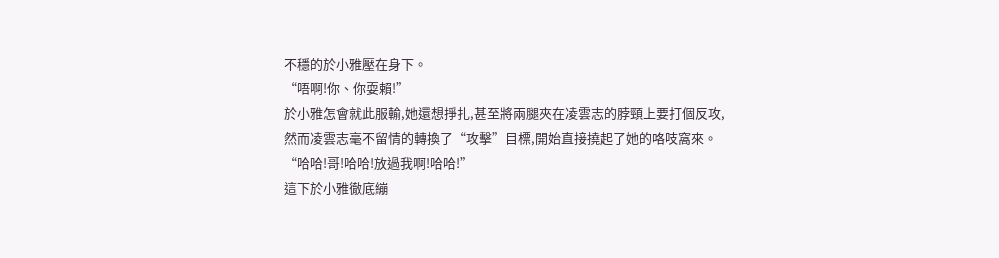不穩的於小雅壓在身下。
“唔啊!你、你耍賴!”
於小雅怎會就此服輸,她還想掙扎,甚至將兩腿夾在凌雲志的脖頸上要打個反攻,然而凌雲志毫不留情的轉換了“攻擊”目標,開始直接撓起了她的咯吱窩來。
“哈哈!哥!哈哈!放過我啊!哈哈!”
這下於小雅徹底繃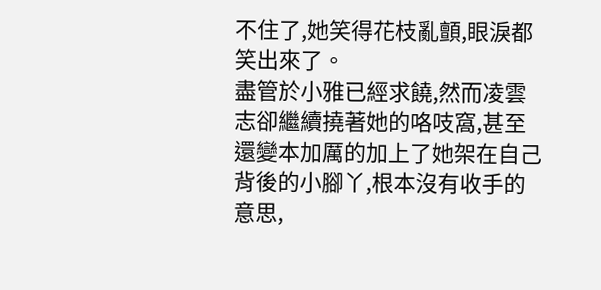不住了,她笑得花枝亂顫,眼淚都笑出來了。
盡管於小雅已經求饒,然而凌雲志卻繼續撓著她的咯吱窩,甚至還變本加厲的加上了她架在自己背後的小腳丫,根本沒有收手的意思,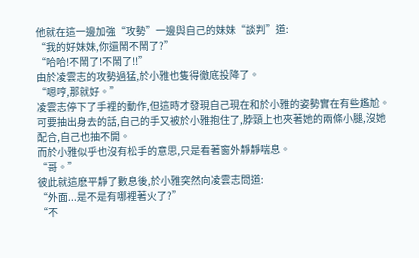他就在這一邊加強“攻勢”一邊與自己的妹妹“談判”道:
“我的好妹妹,你還鬧不鬧了?”
“哈哈!不鬧了!不鬧了!!”
由於凌雲志的攻勢過猛,於小雅也隻得徹底投降了。
“嗯哼,那就好。”
凌雲志停下了手裡的動作,但這時才發現自己現在和於小雅的姿勢實在有些尷尬。可要抽出身去的話,自己的手又被於小雅抱住了,脖頸上也夾著她的兩條小腿,沒她配合,自己也抽不開。
而於小雅似乎也沒有松手的意思,只是看著窗外靜靜喘息。
“哥。”
彼此就這麽平靜了數息後,於小雅突然向凌雲志問道:
“外面...是不是有哪裡著火了?”
“不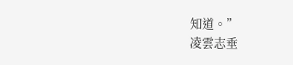知道。”
凌雲志垂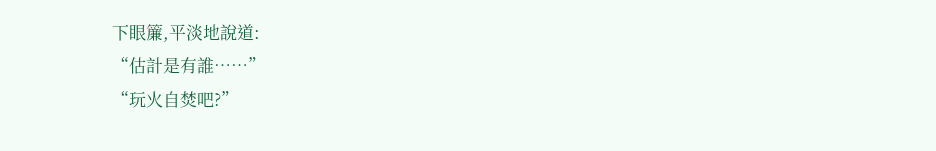下眼簾,平淡地說道:
“估計是有誰……”
“玩火自焚吧?”